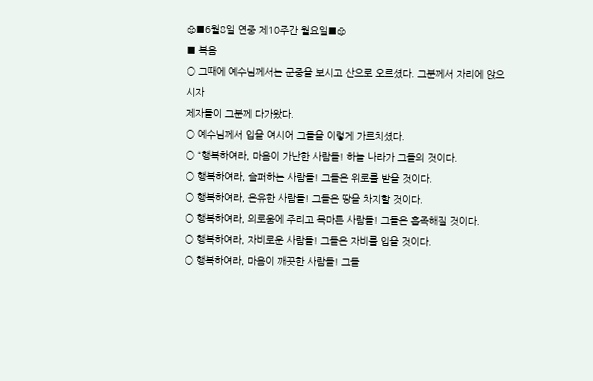♧■6월8일 연중 제10주간 월요일■♧
■ 복음
○ 그때에 예수님께서는 군중을 보시고 산으로 오르셨다. 그분께서 자리에 앉으시자
제자들이 그분께 다가왔다.
○ 예수님께서 입을 여시어 그들을 이렇게 가르치셨다.
○ “행복하여라, 마음이 가난한 사람들! 하늘 나라가 그들의 것이다.
○ 행복하여라, 슬퍼하는 사람들! 그들은 위로를 받을 것이다.
○ 행복하여라, 온유한 사람들! 그들은 땅을 차지할 것이다.
○ 행복하여라, 의로움에 주리고 목마른 사람들! 그들은 흡족해질 것이다.
○ 행복하여라, 자비로운 사람들! 그들은 자비를 입을 것이다.
○ 행복하여라, 마음이 깨끗한 사람들! 그들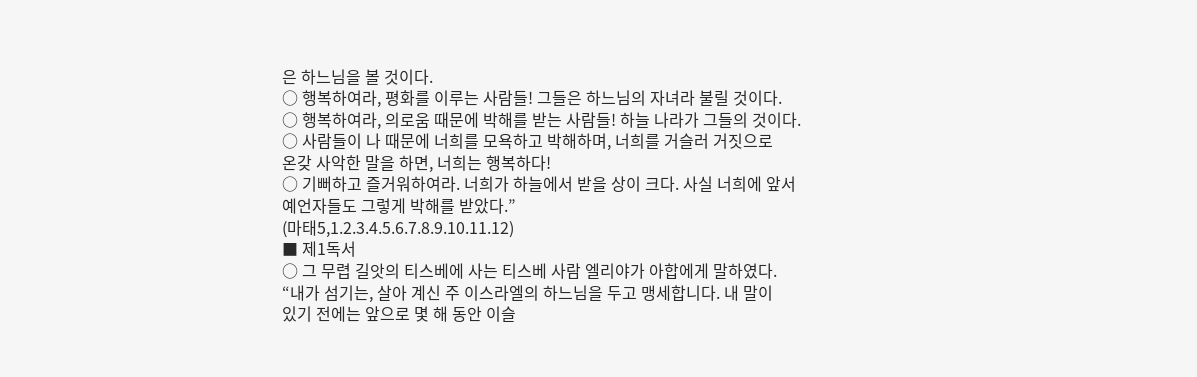은 하느님을 볼 것이다.
○ 행복하여라, 평화를 이루는 사람들! 그들은 하느님의 자녀라 불릴 것이다.
○ 행복하여라, 의로움 때문에 박해를 받는 사람들! 하늘 나라가 그들의 것이다.
○ 사람들이 나 때문에 너희를 모욕하고 박해하며, 너희를 거슬러 거짓으로
온갖 사악한 말을 하면, 너희는 행복하다!
○ 기뻐하고 즐거워하여라. 너희가 하늘에서 받을 상이 크다. 사실 너희에 앞서
예언자들도 그렇게 박해를 받았다.”
(마태5,1.2.3.4.5.6.7.8.9.10.11.12)
■ 제1독서
○ 그 무렵 길앗의 티스베에 사는 티스베 사람 엘리야가 아합에게 말하였다.
“내가 섬기는, 살아 계신 주 이스라엘의 하느님을 두고 맹세합니다. 내 말이
있기 전에는 앞으로 몇 해 동안 이슬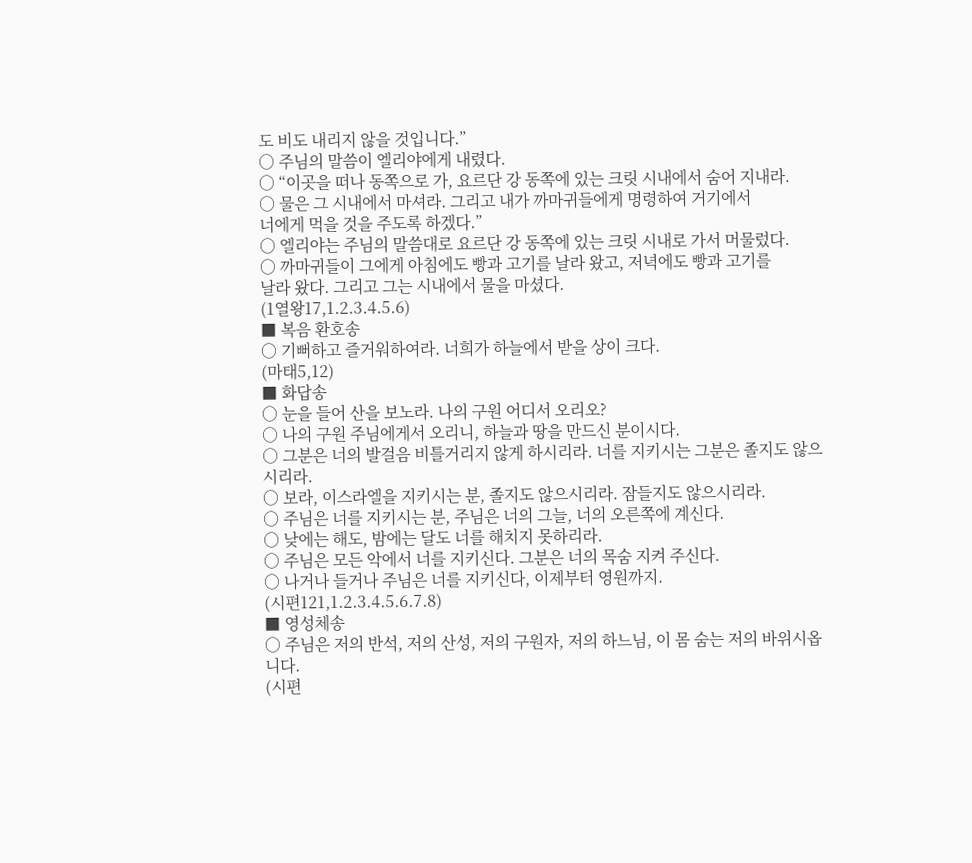도 비도 내리지 않을 것입니다.”
○ 주님의 말씀이 엘리야에게 내렸다.
○ “이곳을 떠나 동쪽으로 가, 요르단 강 동쪽에 있는 크릿 시내에서 숨어 지내라.
○ 물은 그 시내에서 마셔라. 그리고 내가 까마귀들에게 명령하여 거기에서
너에게 먹을 것을 주도록 하겠다.”
○ 엘리야는 주님의 말씀대로 요르단 강 동쪽에 있는 크릿 시내로 가서 머물렀다.
○ 까마귀들이 그에게 아침에도 빵과 고기를 날라 왔고, 저녁에도 빵과 고기를
날라 왔다. 그리고 그는 시내에서 물을 마셨다.
(1열왕17,1.2.3.4.5.6)
■ 복음 환호송
○ 기뻐하고 즐거워하여라. 너희가 하늘에서 받을 상이 크다.
(마태5,12)
■ 화답송
○ 눈을 들어 산을 보노라. 나의 구원 어디서 오리오?
○ 나의 구원 주님에게서 오리니, 하늘과 땅을 만드신 분이시다.
○ 그분은 너의 발걸음 비틀거리지 않게 하시리라. 너를 지키시는 그분은 졸지도 않으시리라.
○ 보라, 이스라엘을 지키시는 분, 졸지도 않으시리라. 잠들지도 않으시리라.
○ 주님은 너를 지키시는 분, 주님은 너의 그늘, 너의 오른쪽에 계신다.
○ 낮에는 해도, 밤에는 달도 너를 해치지 못하리라.
○ 주님은 모든 악에서 너를 지키신다. 그분은 너의 목숨 지켜 주신다.
○ 나거나 들거나 주님은 너를 지키신다, 이제부터 영원까지.
(시편121,1.2.3.4.5.6.7.8)
■ 영성체송
○ 주님은 저의 반석, 저의 산성, 저의 구원자, 저의 하느님, 이 몸 숨는 저의 바위시옵니다.
(시편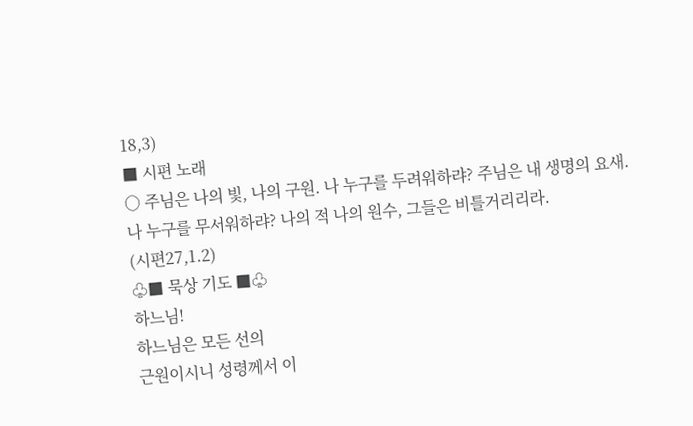18,3)
■ 시편 노래
○ 주님은 나의 빛, 나의 구원. 나 누구를 두려워하랴? 주님은 내 생명의 요새.
나 누구를 무서워하랴? 나의 적 나의 원수, 그들은 비틀거리리라.
(시편27,1.2)
♧■ 묵상 기도 ■♧
하느님!
하느님은 모든 선의
근원이시니 성령께서 이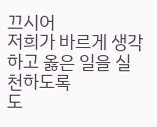끄시어
저희가 바르게 생각하고 옳은 일을 실천하도록
도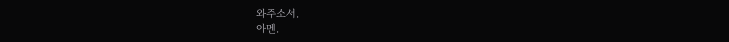와주소서.
아멘.